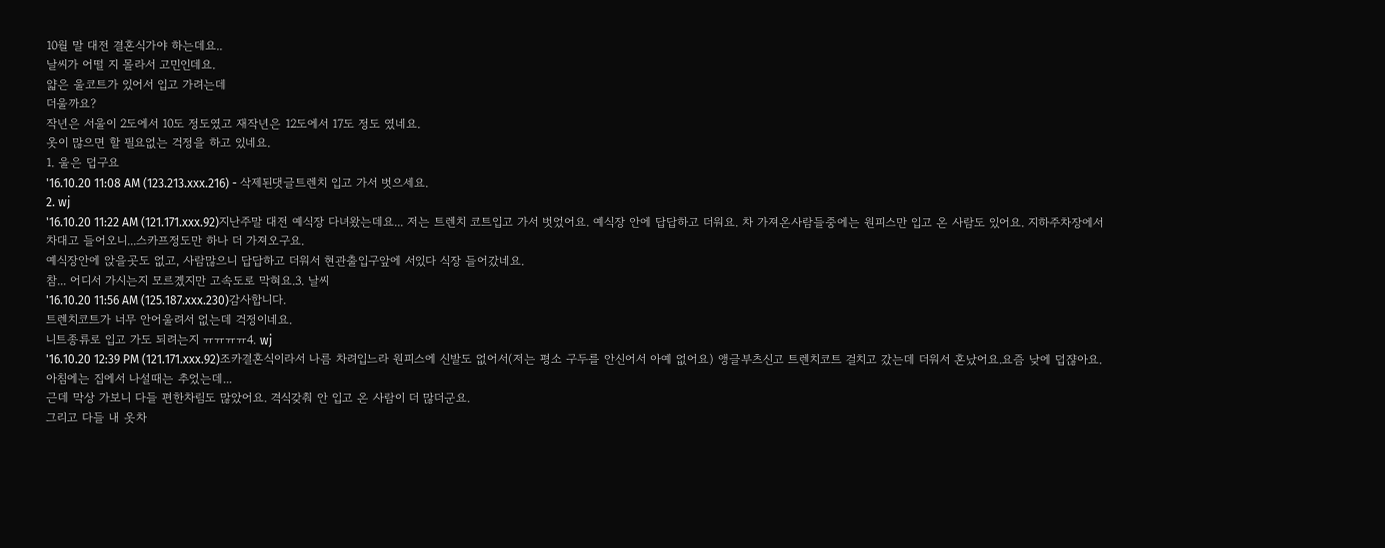10월 말 대전 결혼식가야 하는데요..
날씨가 어떨 지 몰라서 고민인데요.
얇은 울코트가 있어서 입고 가려는데
더울까요?
작년은 서울이 2도에서 10도 정도였고 재작년은 12도에서 17도 정도 였네요.
옷이 많으면 할 필요없는 걱정을 하고 있네요.
1. 울은 덥구요
'16.10.20 11:08 AM (123.213.xxx.216) - 삭제된댓글트렌치 입고 가서 벗으세요.
2. wj
'16.10.20 11:22 AM (121.171.xxx.92)지난주말 대전 예식장 다녀왔는데요... 저는 트렌치 코트입고 가서 벗었어요. 예식장 안에 답답하고 더워요. 차 가져온사람들중에는 원피스만 입고 온 사람도 있어요. 지하주차장에서 차대고 들어오니...스카프정도만 하나 더 가져오구요.
예식장안에 앉을곳도 없고, 사람많으니 답답하고 더워서 현관출입구앞에 서있다 식장 들어갔네요.
참... 어디서 가시는지 모르곘지만 고속도로 막혀요.3. 날씨
'16.10.20 11:56 AM (125.187.xxx.230)감사합니다.
트렌치코트가 너무 안어울려서 없는데 걱정이네요.
니트종류로 입고 가도 되려는지 ㅠㅠㅠㅠ4. wj
'16.10.20 12:39 PM (121.171.xxx.92)조카결혼식이라서 나름 차려입느라 원피스에 신발도 없어서(저는 평소 구두를 안신어서 아예 없어요) 앵글부츠신고 트렌치코트 걸치고 갔는데 더워서 혼났어요.요즘 낮에 덥쟎아요. 아침에는 집에서 나설때는 추었는데...
근데 막상 가보니 다들 편한차림도 많았어요. 격식갖춰 안 입고 온 사람이 더 많더군요.
그리고 다들 내 옷차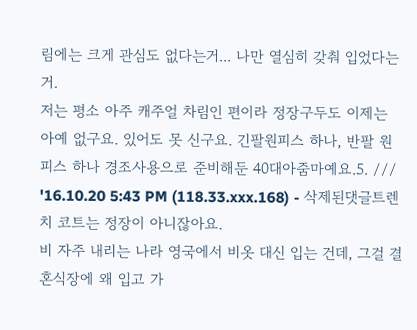림에는 크게 관심도 없다는거... 나만 열심히 갖춰 입었다는거.
저는 평소 아주 캐주얼 차림인 편이라 정장구두도 이제는 아예 없구요. 있어도 못 신구요. 긴팔원피스 하나, 반팔 원피스 하나 경조사용으로 준비해둔 40대아줌마예요.5. ///
'16.10.20 5:43 PM (118.33.xxx.168) - 삭제된댓글트렌치 코트는 정장이 아니잖아요.
비 자주 내리는 나라 영국에서 비옷 대신 입는 건데, 그걸 결혼식장에 왜 입고 가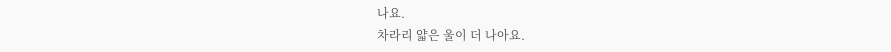나요.
차라리 얇은 울이 더 나아요.